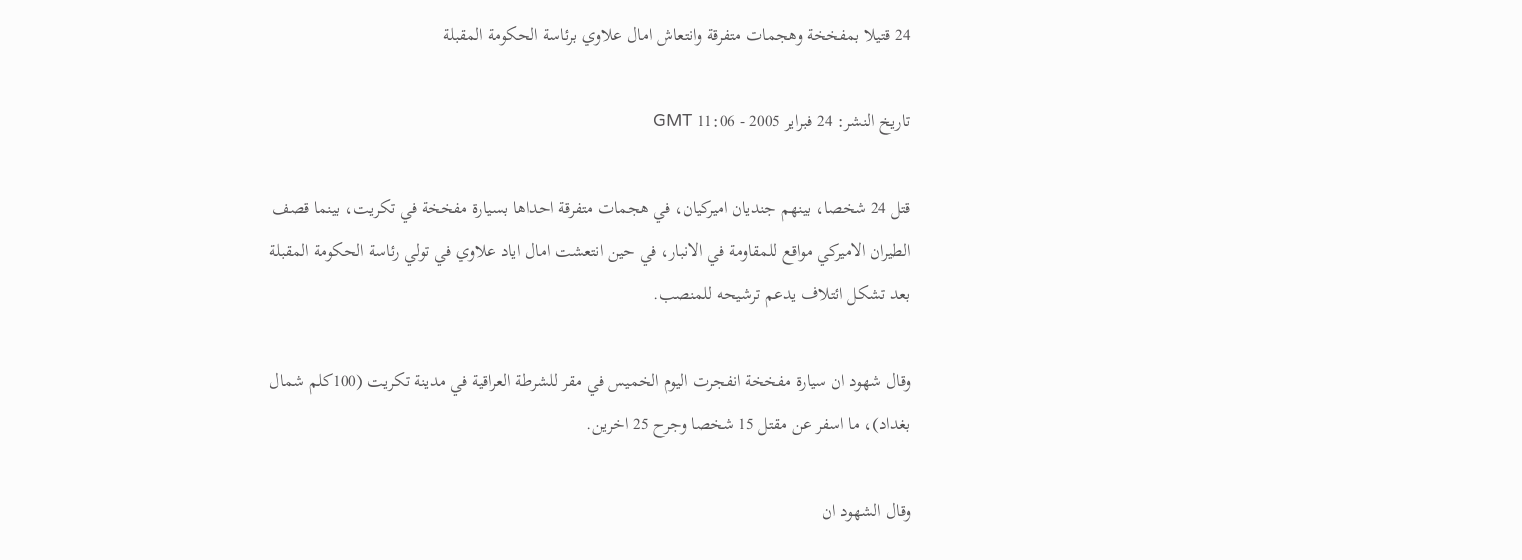24 قتيلا بمفخخة وهجمات متفرقة وانتعاش امال علاوي برئاسة الحكومة المقبلة

تاريخ النشر: 24 فبراير 2005 - 11:06 GMT

قتل 24 شخصا، بينهم جنديان اميركيان، في هجمات متفرقة احداها بسيارة مفخخة في تكريت، بينما قصف الطيران الاميركي مواقع للمقاومة في الانبار، في حين انتعشت امال اياد علاوي في تولي رئاسة الحكومة المقبلة بعد تشكل ائتلاف يدعم ترشيحه للمنصب.

وقال شهود ان سيارة مفخخة انفجرت اليوم الخميس في مقر للشرطة العراقية في مدينة تكريت (100كلم شمال بغداد)، ما اسفر عن مقتل 15 شخصا وجرح 25 اخرين.

وقال الشهود ان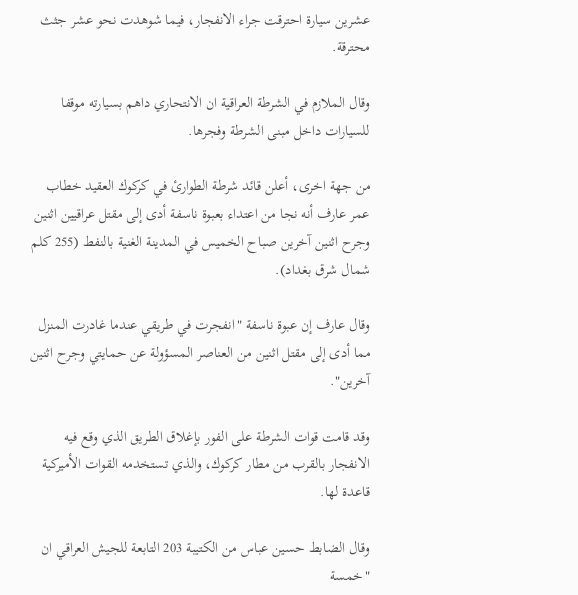عشرين سيارة احترقت جراء الانفجار، فيما شوهدت نحو عشر جثث محترقة.

وقال الملازم في الشرطة العراقية ان الانتحاري داهم بسيارته موقفا للسيارات داخل مبنى الشرطة وفجرها.

من جهة اخرى، أعلن قائد شرطة الطوارئ في كركوك العقيد خطاب عمر عارف أنه نجا من اعتداء بعبوة ناسفة أدى إلى مقتل عراقيين اثنين وجرح اثنين آخرين صباح الخميس في المدينة الغنية بالنفط (255 كلم شمال شرق بغداد).

وقال عارف إن عبوة ناسفة "انفجرت في طريقي عندما غادرت المنزل مما أدى إلى مقتل اثنين من العناصر المسؤولة عن حمايتي وجرح اثنين آخرين".

وقد قامت قوات الشرطة على الفور بإغلاق الطريق الذي وقع فيه الانفجار بالقرب من مطار كركوك، والذي تستخدمه القوات الأميركية قاعدة لها.

وقال الضابط حسين عباس من الكتيبة 203 التابعة للجيش العراقي ان "خمسة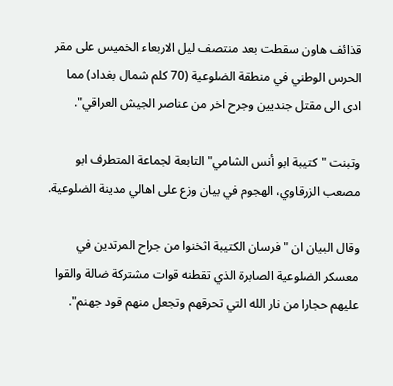قذائف هاون سقطت بعد منتصف ليل الاربعاء الخميس على مقر الحرس الوطني في منطقة الضلوعية (70 كلم شمال بغداد) مما ادى الى مقتل جنديين وجرح اخر من عناصر الجيش العراقي".

وتبنت "كتيبة ابو أنس الشامي" التابعة لجماعة المتطرف ابو مصعب الزرقاوي، الهجوم في بيان وزع على اهالي مدينة الضلوعية.

وقال البيان ان "فرسان الكتيبة اثخنوا من جراح المرتدين في معسكر الضلوعية الصابرة الذي تقطنه قوات مشتركة ضالة والقوا عليهم حجارا من نار الله التي تحرقهم وتجعل منهم قود جهنم".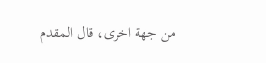من جهة اخرى، قال المقدم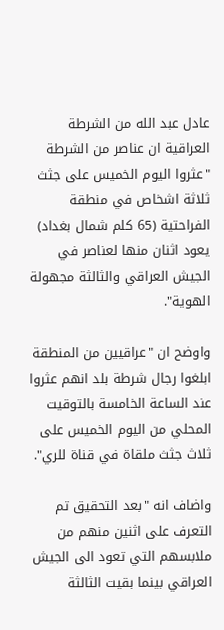عادل عبد الله من الشرطة العراقية ان عناصر من الشرطة "عثروا اليوم الخميس على جثث ثلاثة اشخاص في منطقة الفراحتية (65 كلم شمال بغداد) يعود اثنان منها لعناصر في الجيش العراقي والثالثة مجهولة الهوية".

واوضح ان "عراقيين من المنطقة ابلغوا رجال شرطة بلد انهم عثروا عند الساعة الخامسة بالتوقيت المحلي من اليوم الخميس على ثلاث جثث ملقاة في قناة للري".

واضاف انه "بعد التحقيق تم التعرف على اثنين منهم من ملابسهم التي تعود الى الجيش العراقي بينما بقيت الثالثة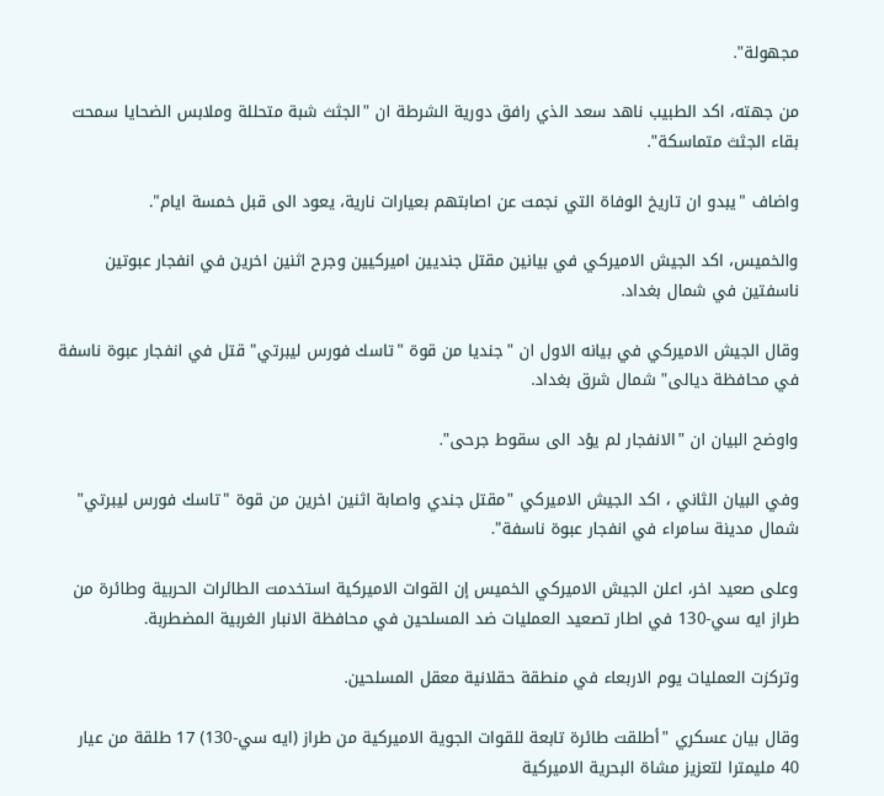مجهولة".

من جهته، اكد الطبيب ناهد سعد الذي رافق دورية الشرطة ان "الجثث شبة متحللة وملابس الضحايا سمحت بقاء الجثث متماسكة".

واضاف "يبدو ان تاريخ الوفاة التي نجمت عن اصابتهم بعيارات نارية، يعود الى قبل خمسة ايام".

والخميس، اكد الجيش الاميركي في بيانين مقتل جنديين اميركيين وجرح اثنين اخرين في انفجار عبوتين ناسفتين في شمال بغداد.

وقال الجيش الاميركي في بيانه الاول ان "جنديا من قوة "تاسك فورس ليبرتي" قتل في انفجار عبوة ناسفة في محافظة ديالى" شمال شرق بغداد.

واوضح البيان ان "الانفجار لم يؤد الى سقوط جرحى".

وفي البيان الثاني ، اكد الجيش الاميركي "مقتل جندي واصابة اثنين اخرين من قوة "تاسك فورس ليبرتي" شمال مدينة سامراء في انفجار عبوة ناسفة".

وعلى صعيد اخر، اعلن الجيش الاميركي الخميس إن القوات الاميركية استخدمت الطائرات الحربية وطائرة من طراز ايه سي-130 في اطار تصعيد العمليات ضد المسلحين في محافظة الانبار الغربية المضطربة.

وتركزت العمليات يوم الاربعاء في منطقة حقلانية معقل المسلحين.

وقال بيان عسكري "أطلقت طائرة تابعة للقوات الجوية الاميركية من طراز (ايه سي-130) 17 طلقة من عيار 40 مليمترا لتعزيز مشاة البحرية الاميركية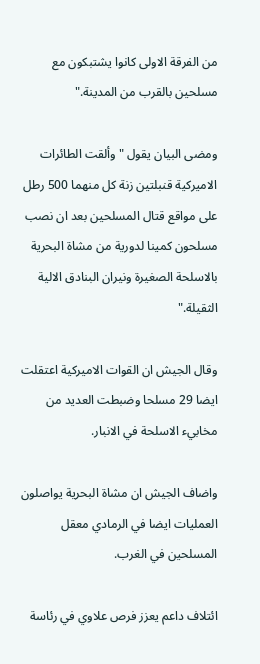من الفرقة الاولى كانوا يشتبكون مع مسلحين بالقرب من المدينة."

ومضى البيان يقول "وألقت الطائرات الاميركية قنبلتين زنة كل منهما 500 رطل على مواقع قتال المسلحين بعد ان نصب مسلحون كمينا لدورية من مشاة البحرية بالاسلحة الصغيرة ونيران البنادق الالية الثقيلة."

وقال الجيش ان القوات الاميركية اعتقلت ايضا 29 مسلحا وضبطت العديد من مخابيء الاسلحة في الانبار.

واضاف الجيش ان مشاة البحرية يواصلون العمليات ايضا في الرمادي معقل المسلحين في الغرب.

ائتلاف داعم يعزز فرص علاوي في رئاسة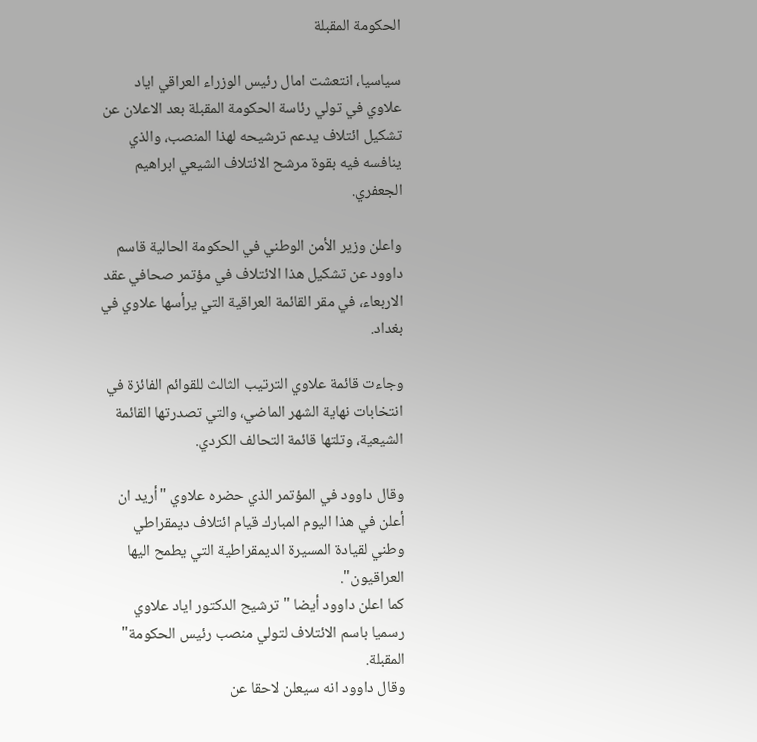الحكومة المقبلة

سياسيا، انتعشت امال رئيس الوزراء العراقي اياد علاوي في تولي رئاسة الحكومة المقبلة بعد الاعلان عن تشكيل ائتلاف يدعم ترشيحه لهذا المنصب، والذي ينافسه فيه بقوة مرشح الائتلاف الشيعي ابراهيم الجعفري.

واعلن وزير الأمن الوطني في الحكومة الحالية قاسم داوود عن تشكيل هذا الائتلاف في مؤتمر صحافي عقد الاربعاء، في مقر القائمة العراقية التي يرأسها علاوي في بغداد.

وجاءت قائمة علاوي الترتيب الثالث للقوائم الفائزة في انتخابات نهاية الشهر الماضي، والتي تصدرتها القائمة الشيعية، وتلتها قائمة التحالف الكردي.

وقال داوود في المؤتمر الذي حضره علاوي "أريد ان أعلن في هذا اليوم المبارك قيام ائتلاف ديمقراطي وطني لقيادة المسيرة الديمقراطية التي يطمح اليها العراقيون".
كما اعلن داوود أيضا "ترشيح الدكتور اياد علاوي رسميا باسم الائتلاف لتولي منصب رئيس الحكومة" المقبلة.
وقال داوود انه سيعلن لاحقا عن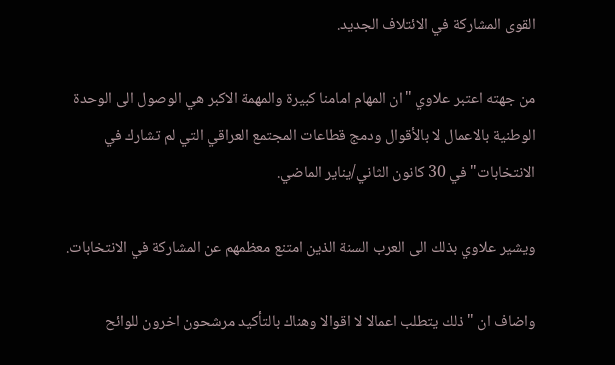القوى المشاركة في الائتلاف الجديد.

من جهته اعتبر علاوي "ان المهام امامنا كبيرة والمهمة الاكبر هي الوصول الى الوحدة الوطنية بالاعمال لا بالأقوال ودمج قطاعات المجتمع العراقي التي لم تشارك في الانتخابات" في 30 كانون الثاني/يناير الماضي.

ويشير علاوي بذلك الى العرب السنة الذين امتنع معظمهم عن المشاركة في الانتخابات.

واضاف ان "ذلك يتطلب اعمالا لا اقوالا وهناك بالتأكيد مرشحون اخرون للوائح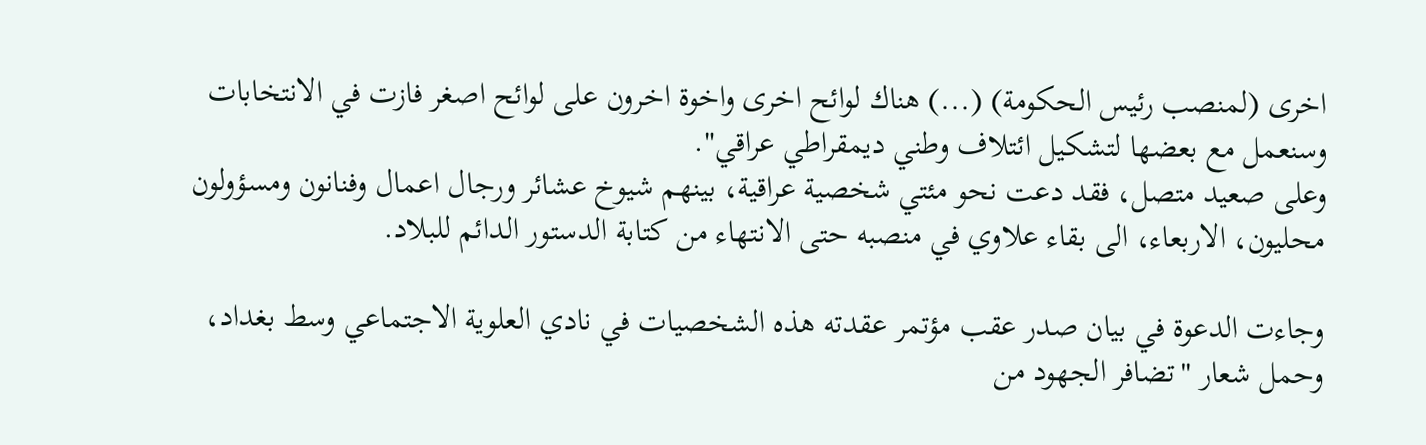اخرى (لمنصب رئيس الحكومة) (...) هناك لوائح اخرى واخوة اخرون على لوائح اصغر فازت في الانتخابات وسنعمل مع بعضها لتشكيل ائتلاف وطني ديمقراطي عراقي".
وعلى صعيد متصل، فقد دعت نحو مئتي شخصية عراقية، بينهم شيوخ عشائر ورجال اعمال وفنانون ومسؤولون محليون، الاربعاء، الى بقاء علاوي في منصبه حتى الانتهاء من كتابة الدستور الدائم للبلاد.

وجاءت الدعوة في بيان صدر عقب مؤتمر عقدته هذه الشخصيات في نادي العلوية الاجتماعي وسط بغداد، وحمل شعار "تضافر الجهود من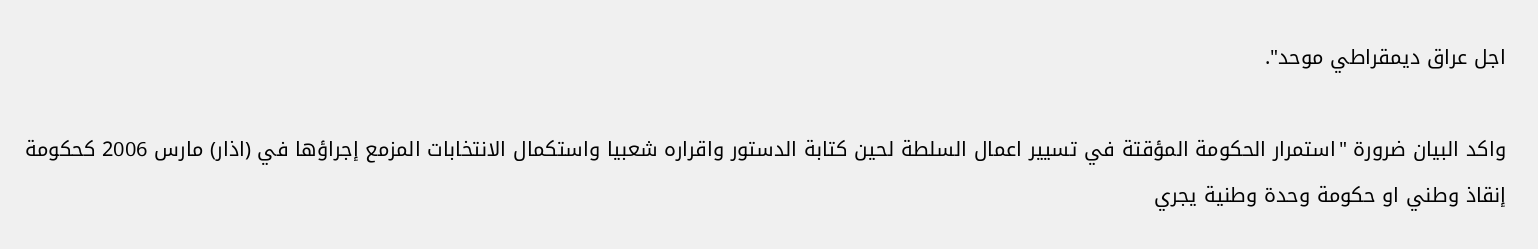اجل عراق ديمقراطي موحد".

واكد البيان ضرورة "استمرار الحكومة المؤقتة في تسيير اعمال السلطة لحين كتابة الدستور واقراره شعبيا واستكمال الانتخابات المزمع إجراؤها في (اذار) مارس 2006 كحكومة إنقاذ وطني او حكومة وحدة وطنية يجري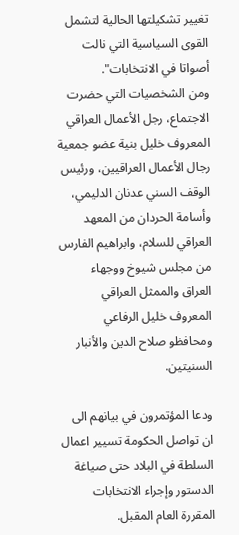تغيير تشكيلتها الحالية لتشمل القوى السياسية التي نالت أصواتا في الانتخابات".
ومن الشخصيات التي حضرت الاجتماع، رجل الأعمال العراقي المعروف خليل بنية عضو جمعية رجال الأعمال العراقيين، ورئيس الوقف السني عدنان الدليمي، وأسامة الحردان من المعهد العراقي للسلام، وابراهيم الفارس من مجلس شيوخ ووجهاء العراق والممثل العراقي المعروف خليل الرفاعي ومحافظو صلاح الدين والأنبار السنيتين.

ودعا المؤتمرون في بيانهم الى ان تواصل الحكومة تسيير اعمال السلطة في البلاد حتى صياغة الدستور وإجراء الانتخابات المقررة العام المقبل.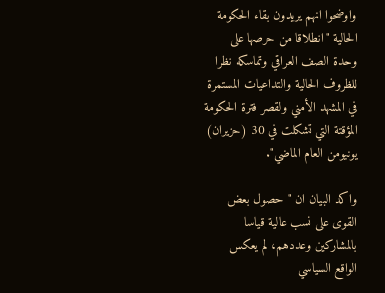واوضحوا انهم يريدون بقاء الحكومة الحالية "انطلاقا من حرصها على وحدة الصف العراقي وتماسكه نظرا للظروف الحالية والتداعيات المستمرة في المشهد الأمني ولقصر فترة الحكومة المؤقتة التي تشكلت في 30 (حزيران) يونيومن العام الماضي".

واكد البيان ان "حصول بعض القوى على نسب عالية قياسا بالمشاركين وعددهم، لم يعكس الواقع السياسي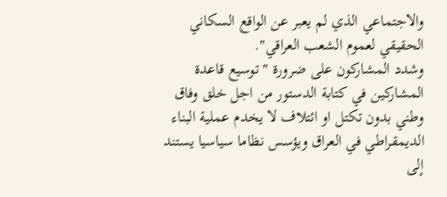والاجتماعي الذي لم يعبر عن الواقع السكاني الحقيقي لعموم الشعب العراقي".
وشدد المشاركون على ضرورة "توسيع قاعدة المشاركين في كتابة الدستور من اجل خلق وفاق وطني بدون تكتل او ائتلاف لا يخدم عملية البناء الديمقراطي في العراق ويؤسس نظاما سياسيا يستند إلى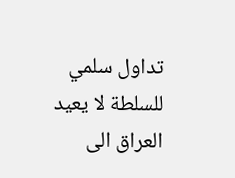تداول سلمي للسلطة لا يعيد العراق الى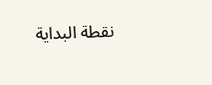نقطة البداية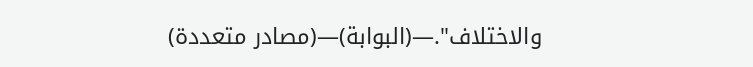والاختلاف".—(البوابة)—(مصادر متعددة)